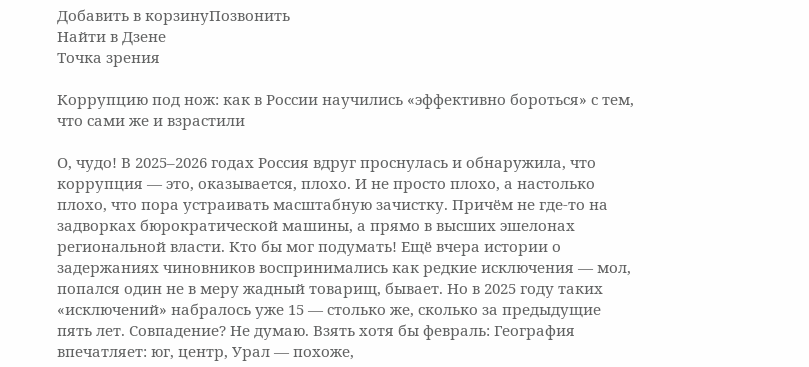Добавить в корзинуПозвонить
Найти в Дзене
Точка зрения

Коррупцию под нож: как в России научились «эффективно бороться» с тем, что сами же и взрастили

О, чудо! В 2025–2026 годах Россия вдруг проснулась и обнаружила, что коррупция — это, оказывается, плохо. И не просто плохо, а настолько плохо, что пора устраивать масштабную зачистку. Причём не где‑то на задворках бюрократической машины, а прямо в высших эшелонах региональной власти. Кто бы мог подумать! Ещё вчера истории о задержаниях чиновников воспринимались как редкие исключения — мол, попался один не в меру жадный товарищ, бывает. Но в 2025 году таких «исключений» набралось уже 15 — столько же, сколько за предыдущие пять лет. Совпадение? Не думаю. Взять хотя бы февраль: География впечатляет: юг, центр, Урал — похоже,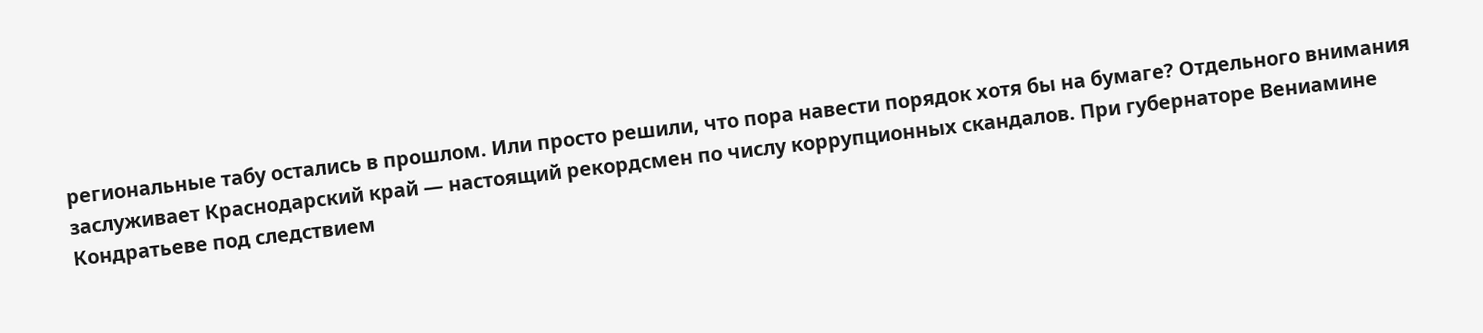региональные табу остались в прошлом. Или просто решили, что пора навести порядок хотя бы на бумаге? Отдельного внимания заслуживает Краснодарский край — настоящий рекордсмен по числу коррупционных скандалов. При губернаторе Вениамине Кондратьеве под следствием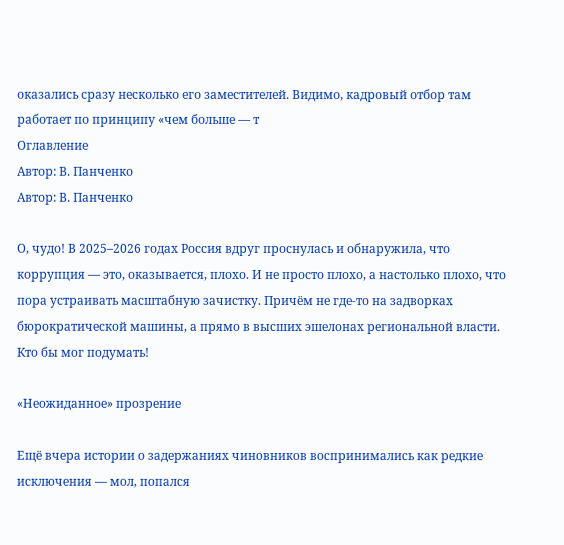оказались сразу несколько его заместителей. Видимо, кадровый отбор там работает по принципу «чем больше — т
Оглавление
Автор: В. Панченко
Автор: В. Панченко

О, чудо! В 2025–2026 годах Россия вдруг проснулась и обнаружила, что коррупция — это, оказывается, плохо. И не просто плохо, а настолько плохо, что пора устраивать масштабную зачистку. Причём не где‑то на задворках бюрократической машины, а прямо в высших эшелонах региональной власти. Кто бы мог подумать!

«Неожиданное» прозрение

Ещё вчера истории о задержаниях чиновников воспринимались как редкие исключения — мол, попался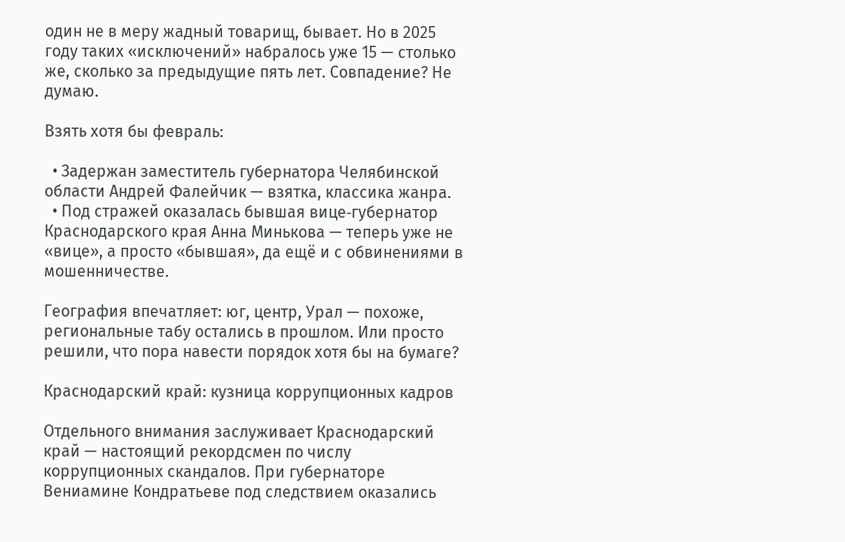один не в меру жадный товарищ, бывает. Но в 2025 году таких «исключений» набралось уже 15 — столько же, сколько за предыдущие пять лет. Совпадение? Не думаю.

Взять хотя бы февраль:

  • Задержан заместитель губернатора Челябинской области Андрей Фалейчик — взятка, классика жанра.
  • Под стражей оказалась бывшая вице‑губернатор Краснодарского края Анна Минькова — теперь уже не «вице», а просто «бывшая», да ещё и с обвинениями в мошенничестве.

География впечатляет: юг, центр, Урал — похоже, региональные табу остались в прошлом. Или просто решили, что пора навести порядок хотя бы на бумаге?

Краснодарский край: кузница коррупционных кадров

Отдельного внимания заслуживает Краснодарский край — настоящий рекордсмен по числу коррупционных скандалов. При губернаторе Вениамине Кондратьеве под следствием оказались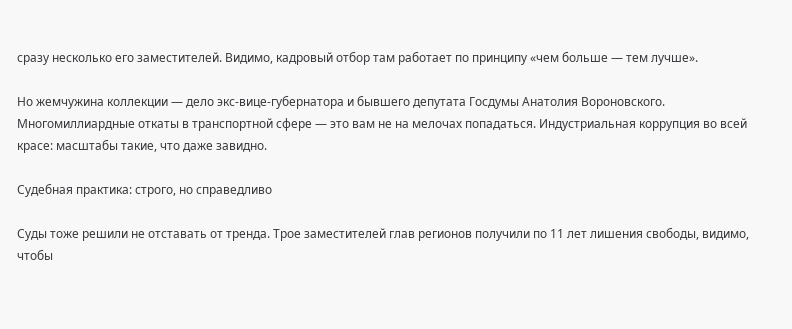сразу несколько его заместителей. Видимо, кадровый отбор там работает по принципу «чем больше — тем лучше».

Но жемчужина коллекции — дело экс‑вице‑губернатора и бывшего депутата Госдумы Анатолия Вороновского. Многомиллиардные откаты в транспортной сфере — это вам не на мелочах попадаться. Индустриальная коррупция во всей красе: масштабы такие, что даже завидно.

Судебная практика: строго, но справедливо

Суды тоже решили не отставать от тренда. Трое заместителей глав регионов получили по 11 лет лишения свободы, видимо, чтобы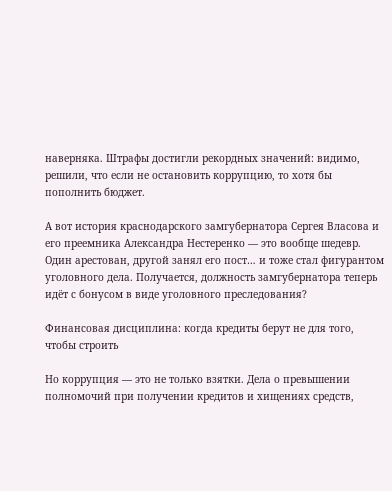наверняка. Штрафы достигли рекордных значений: видимо, решили, что если не остановить коррупцию, то хотя бы пополнить бюджет.

А вот история краснодарского замгубернатора Сергея Власова и его преемника Александра Нестеренко — это вообще шедевр. Один арестован, другой занял его пост… и тоже стал фигурантом уголовного дела. Получается, должность замгубернатора теперь идёт с бонусом в виде уголовного преследования?

Финансовая дисциплина: когда кредиты берут не для того, чтобы строить

Но коррупция — это не только взятки. Дела о превышении полномочий при получении кредитов и хищениях средств,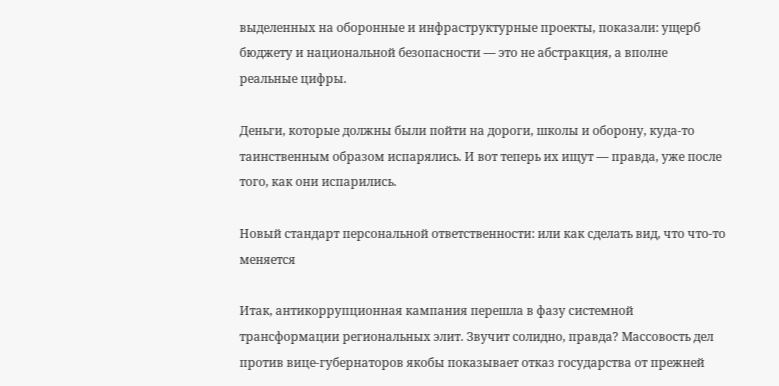выделенных на оборонные и инфраструктурные проекты, показали: ущерб бюджету и национальной безопасности — это не абстракция, а вполне реальные цифры.

Деньги, которые должны были пойти на дороги, школы и оборону, куда‑то таинственным образом испарялись. И вот теперь их ищут — правда, уже после того, как они испарились.

Новый стандарт персональной ответственности: или как сделать вид, что что‑то меняется

Итак, антикоррупционная кампания перешла в фазу системной трансформации региональных элит. Звучит солидно, правда? Массовость дел против вице‑губернаторов якобы показывает отказ государства от прежней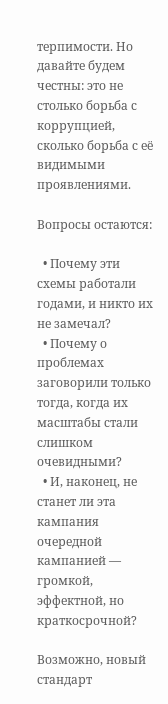терпимости. Но давайте будем честны: это не столько борьба с коррупцией, сколько борьба с её видимыми проявлениями.

Вопросы остаются:

  • Почему эти схемы работали годами, и никто их не замечал?
  • Почему о проблемах заговорили только тогда, когда их масштабы стали слишком очевидными?
  • И, наконец, не станет ли эта кампания очередной кампанией — громкой, эффектной, но краткосрочной?

Возможно, новый стандарт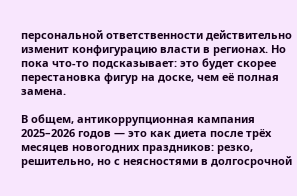персональной ответственности действительно изменит конфигурацию власти в регионах. Но пока что‑то подсказывает: это будет скорее перестановка фигур на доске, чем её полная замена.

В общем, антикоррупционная кампания 2025–2026 годов — это как диета после трёх месяцев новогодних праздников: резко, решительно, но с неясностями в долгосрочной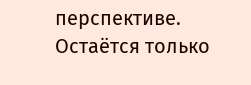перспективе. Остаётся только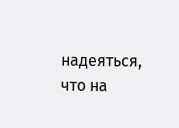надеяться, что на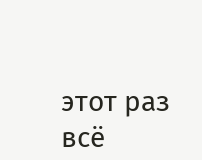этот раз всё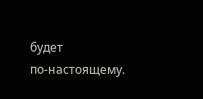будет по‑настоящему.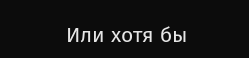Или хотя бы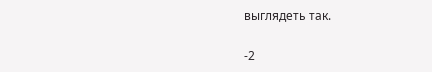выглядеть так.

-2